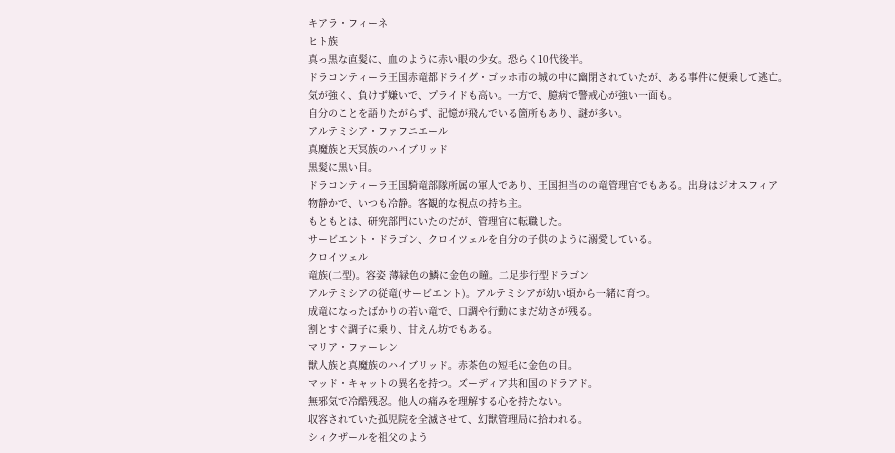キアラ・フィーネ
ヒト族
真っ黒な直髪に、血のように赤い眼の少女。恐らく10代後半。
ドラコンティーラ王国赤竜都ドライグ・ゴッホ市の城の中に幽閉されていたが、ある事件に便乗して逃亡。
気が強く、負けず嫌いで、プライドも高い。一方で、臆病で警戒心が強い一面も。
自分のことを語りたがらず、記憶が飛んでいる箇所もあり、謎が多い。
アルテミシア・ファフニエール
真魔族と天冥族のハイブリッド
黒髪に黒い目。
ドラコンティーラ王国騎竜部隊所属の軍人であり、王国担当のの竜管理官でもある。出身はジオスフィア
物静かで、いつも冷静。客観的な視点の持ち主。
もともとは、研究部門にいたのだが、管理官に転職した。
サービエント・ドラゴン、クロイツェルを自分の子供のように溺愛している。
クロイツェル
竜族(二型)。容姿 薄緑色の鱗に金色の瞳。二足歩行型ドラゴン
アルテミシアの従竜(サービエント)。アルテミシアが幼い頃から一緒に育つ。
成竜になったばかりの若い竜で、口調や行動にまだ幼さが残る。
割とすぐ調子に乗り、甘えん坊でもある。
マリア・ファーレン
獣人族と真魔族のハイブリッド。赤茶色の短毛に金色の目。
マッド・キャットの異名を持つ。ズーディア共和国のドラアド。
無邪気で冷酷残忍。他人の痛みを理解する心を持たない。
収容されていた孤児院を全滅させて、幻獣管理局に拾われる。
シィクザールを祖父のよう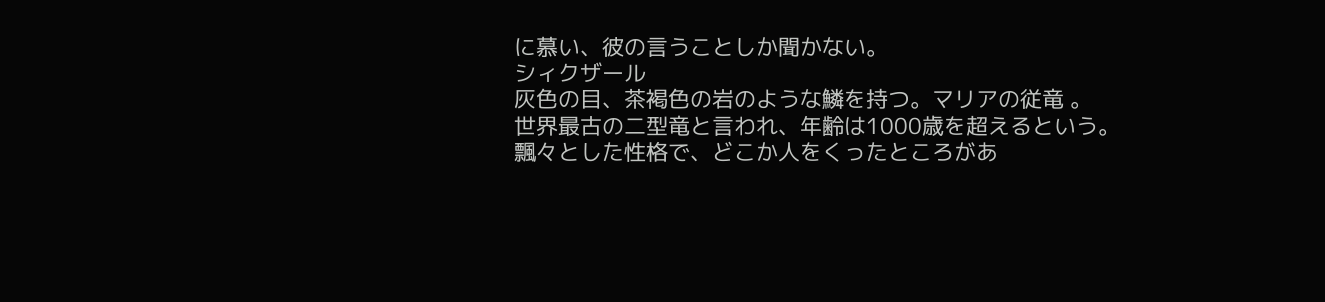に慕い、彼の言うことしか聞かない。
シィクザール
灰色の目、茶褐色の岩のような鱗を持つ。マリアの従竜 。
世界最古の二型竜と言われ、年齢は1000歳を超えるという。
飄々とした性格で、どこか人をくったところがあ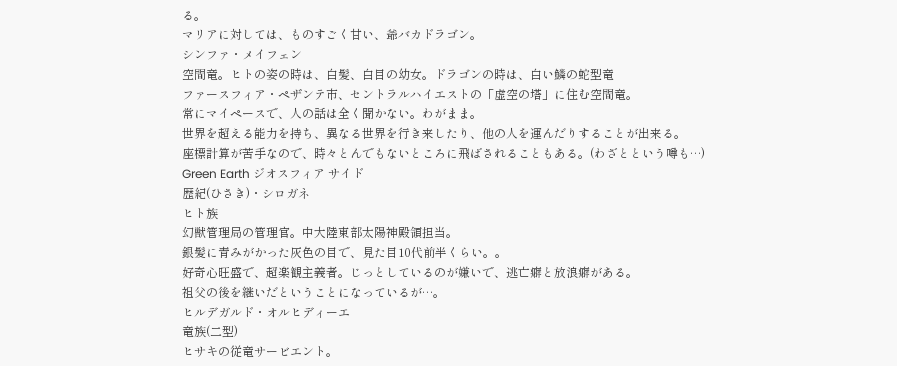る。
マリアに対しては、ものすごく甘い、爺バカドラゴン。
シンファ・メイフェン
空間竜。ヒトの姿の時は、白髪、白目の幼女。ドラゴンの時は、白い鱗の蛇型竜
ファースフィア・ペザンテ市、セントラルハイエストの「虚空の塔」に住む空間竜。
常にマイペースで、人の話は全く聞かない。わがまま。
世界を超える能力を持ち、異なる世界を行き来したり、他の人を運んだりすることが出来る。
座標計算が苦手なので、時々とんでもないところに飛ばされることもある。(わざとという噂も…)
Green Earth ジオスフィア サイド
歴紀(ひさき)・シロガネ
ヒト族
幻獣管理局の管理官。中大陸東部太陽神殿領担当。
銀髪に青みがかった灰色の目で、見た目10代前半くらい。。
好奇心旺盛で、超楽観主義者。じっとしているのが嫌いで、逃亡癖と放浪癖がある。
祖父の後を継いだということになっているが…。
ヒルデガルド・オルヒディーエ
竜族(二型)
ヒサキの従竜サービエント。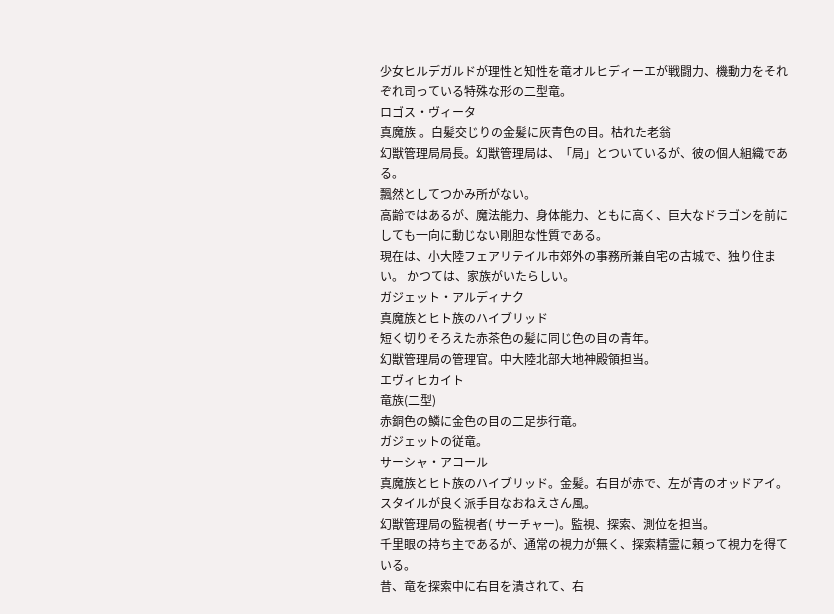少女ヒルデガルドが理性と知性を竜オルヒディーエが戦闘力、機動力をそれぞれ司っている特殊な形の二型竜。
ロゴス・ヴィータ
真魔族 。白髪交じりの金髪に灰青色の目。枯れた老翁
幻獣管理局局長。幻獣管理局は、「局」とついているが、彼の個人組織である。
飄然としてつかみ所がない。
高齢ではあるが、魔法能力、身体能力、ともに高く、巨大なドラゴンを前にしても一向に動じない剛胆な性質である。
現在は、小大陸フェアリテイル市郊外の事務所兼自宅の古城で、独り住まい。 かつては、家族がいたらしい。
ガジェット・アルディナク
真魔族とヒト族のハイブリッド
短く切りそろえた赤茶色の髪に同じ色の目の青年。
幻獣管理局の管理官。中大陸北部大地神殿領担当。
エヴィヒカイト
竜族(二型)
赤銅色の鱗に金色の目の二足歩行竜。
ガジェットの従竜。
サーシャ・アコール
真魔族とヒト族のハイブリッド。金髪。右目が赤で、左が青のオッドアイ。スタイルが良く派手目なおねえさん風。
幻獣管理局の監視者( サーチャー)。監視、探索、測位を担当。
千里眼の持ち主であるが、通常の視力が無く、探索精霊に頼って視力を得ている。
昔、竜を探索中に右目を潰されて、右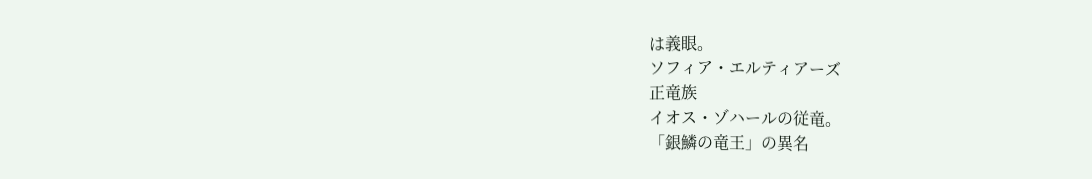は義眼。
ソフィア・エルティアーズ
正竜族
イオス・ゾハールの従竜。
「銀鱗の竜王」の異名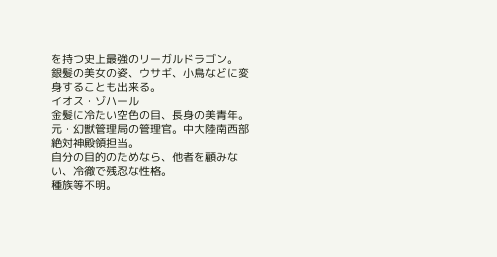を持つ史上最強のリーガルドラゴン。
銀髪の美女の姿、ウサギ、小鳥などに変身することも出来る。
イオス・ゾハール
金髪に冷たい空色の目、長身の美青年。
元・幻獣管理局の管理官。中大陸南西部絶対神殿領担当。
自分の目的のためなら、他者を顧みない、冷徹で残忍な性格。
種族等不明。